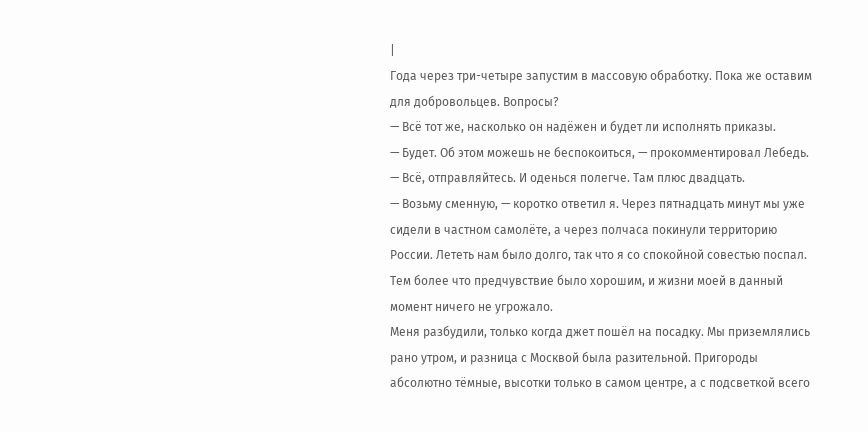|
Года через три-четыре запустим в массовую обработку. Пока же оставим для добровольцев. Вопросы?
— Всё тот же, насколько он надёжен и будет ли исполнять приказы.
— Будет. Об этом можешь не беспокоиться, — прокомментировал Лебедь. — Всё, отправляйтесь. И оденься полегче. Там плюс двадцать.
— Возьму сменную, — коротко ответил я. Через пятнадцать минут мы уже сидели в частном самолёте, а через полчаса покинули территорию России. Лететь нам было долго, так что я со спокойной совестью поспал. Тем более что предчувствие было хорошим, и жизни моей в данный момент ничего не угрожало.
Меня разбудили, только когда джет пошёл на посадку. Мы приземлялись рано утром, и разница с Москвой была разительной. Пригороды абсолютно тёмные, высотки только в самом центре, а с подсветкой всего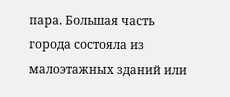пара. Большая часть города состояла из малоэтажных зданий или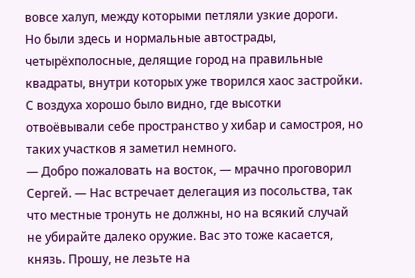вовсе халуп, между которыми петляли узкие дороги.
Но были здесь и нормальные автострады, четырёхполосные, делящие город на правильные квадраты, внутри которых уже творился хаос застройки. С воздуха хорошо было видно, где высотки отвоёвывали себе пространство у хибар и самостроя, но таких участков я заметил немного.
— Добро пожаловать на восток, — мрачно проговорил Сергей. — Нас встречает делегация из посольства, так что местные тронуть не должны, но на всякий случай не убирайте далеко оружие. Вас это тоже касается, князь. Прошу, не лезьте на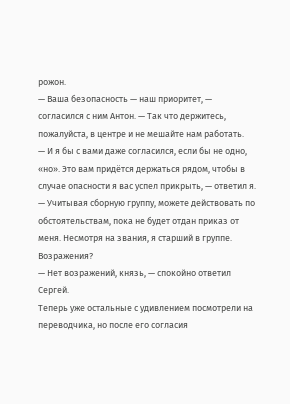рожон.
— Ваша безопасность — наш приоритет, — согласился с ним Антон. — Так что держитесь, пожалуйста, в центре и не мешайте нам работать.
— И я бы с вами даже согласился, если бы не одно, «но». Это вам придётся держаться рядом, чтобы в случае опасности я вас успел прикрыть, — ответил я. — Учитывая сборную группу, можете действовать по обстоятельствам, пока не будет отдан приказ от меня. Несмотря на звания, я старший в группе. Возражения?
— Нет возражений, князь, — спокойно ответил Сергей.
Теперь уже остальные с удивлением посмотрели на переводчика, но после его согласия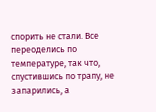спорить не стали. Все переоделись по температуре, так что, спустившись по трапу, не запарились, а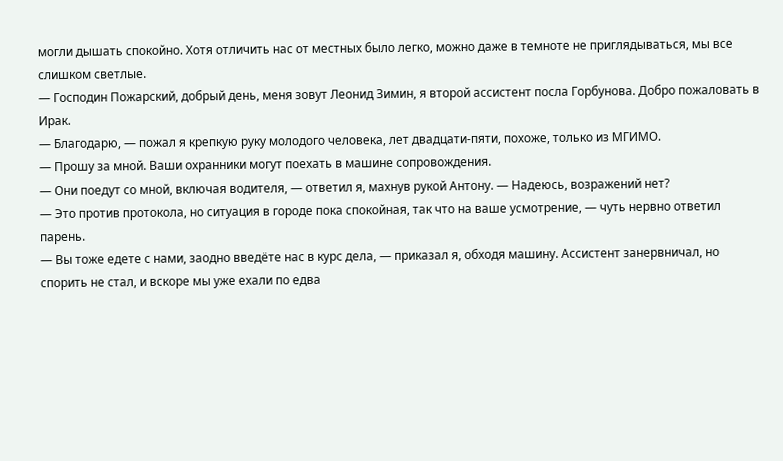могли дышать спокойно. Хотя отличить нас от местных было легко, можно даже в темноте не приглядываться, мы все слишком светлые.
— Господин Пожарский, добрый день, меня зовут Леонид Зимин, я второй ассистент посла Горбунова. Добро пожаловать в Ирак.
— Благодарю, — пожал я крепкую руку молодого человека, лет двадцати-пяти, похоже, только из МГИМО.
— Прошу за мной. Ваши охранники могут поехать в машине сопровождения.
— Они поедут со мной, включая водителя, — ответил я, махнув рукой Антону. — Надеюсь, возражений нет?
— Это против протокола, но ситуация в городе пока спокойная, так что на ваше усмотрение, — чуть нервно ответил парень.
— Вы тоже едете с нами, заодно введёте нас в курс дела, — приказал я, обходя машину. Ассистент занервничал, но спорить не стал, и вскоре мы уже ехали по едва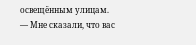освещённым улицам.
— Мне сказали, что вас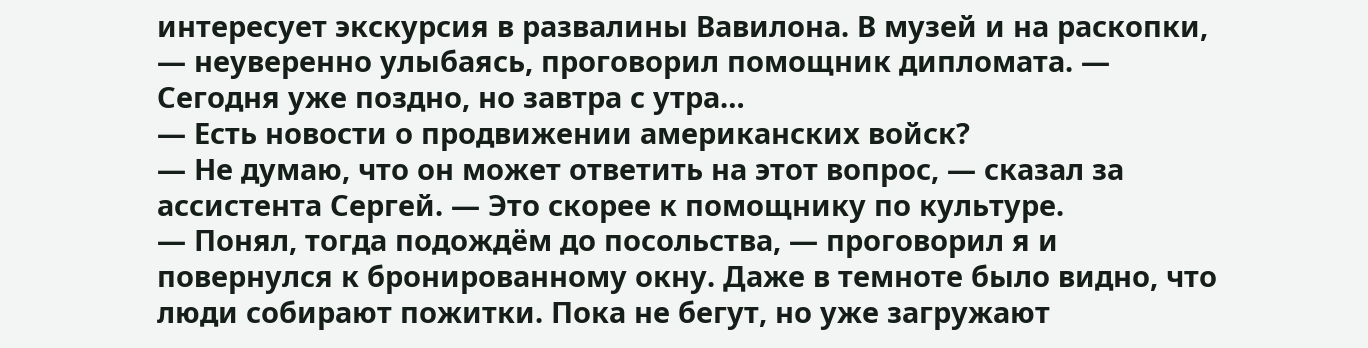интересует экскурсия в развалины Вавилона. В музей и на раскопки, — неуверенно улыбаясь, проговорил помощник дипломата. — Сегодня уже поздно, но завтра с утра…
— Есть новости о продвижении американских войск?
— Не думаю, что он может ответить на этот вопрос, — сказал за ассистента Сергей. — Это скорее к помощнику по культуре.
— Понял, тогда подождём до посольства, — проговорил я и повернулся к бронированному окну. Даже в темноте было видно, что люди собирают пожитки. Пока не бегут, но уже загружают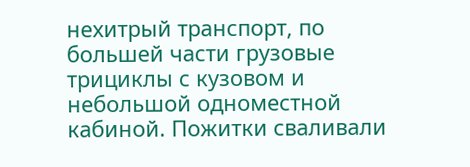нехитрый транспорт, по большей части грузовые трициклы с кузовом и небольшой одноместной кабиной. Пожитки сваливали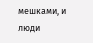мешками, и люди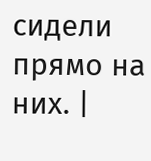сидели прямо на них. |